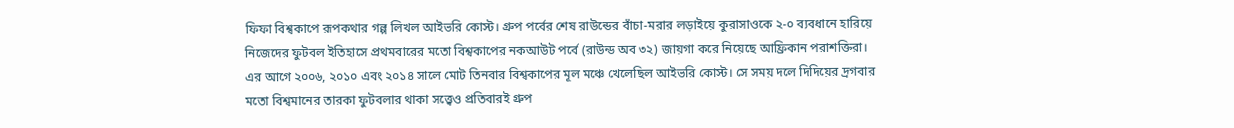ফিফা বিশ্বকাপে রূপকথার গল্প লিখল আইভরি কোস্ট। গ্রুপ পর্বের শেষ রাউন্ডের বাঁচা-মরার লড়াইয়ে কুরাসাওকে ২-০ ব্যবধানে হারিয়ে নিজেদের ফুটবল ইতিহাসে প্রথমবারের মতো বিশ্বকাপের নকআউট পর্বে (রাউন্ড অব ৩২) জায়গা করে নিয়েছে আফ্রিকান পরাশক্তিরা।
এর আগে ২০০৬, ২০১০ এবং ২০১৪ সালে মোট তিনবার বিশ্বকাপের মূল মঞ্চে খেলেছিল আইভরি কোস্ট। সে সময় দলে দিদিয়ের দ্রগবার মতো বিশ্বমানের তারকা ফুটবলার থাকা সত্ত্বেও প্রতিবারই গ্রুপ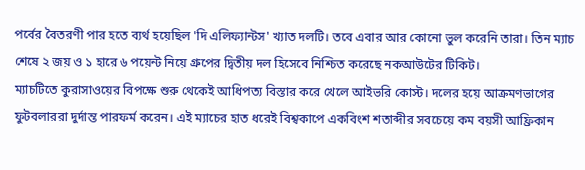পর্বের বৈতরণী পার হতে ব্যর্থ হয়েছিল 'দি এলিফ্যান্টস' খ্যাত দলটি। তবে এবার আর কোনো ভুল করেনি তারা। তিন ম্যাচ শেষে ২ জয় ও ১ হারে ৬ পয়েন্ট নিয়ে গ্রুপের দ্বিতীয় দল হিসেবে নিশ্চিত করেছে নকআউটের টিকিট।
ম্যাচটিতে কুরাসাওয়ের বিপক্ষে শুরু থেকেই আধিপত্য বিস্তার করে খেলে আইভরি কোস্ট। দলের হয়ে আক্রমণভাগের ফুটবলাররা দুর্দান্ত পারফর্ম করেন। এই ম্যাচের হাত ধরেই বিশ্বকাপে একবিংশ শতাব্দীর সবচেয়ে কম বয়সী আফ্রিকান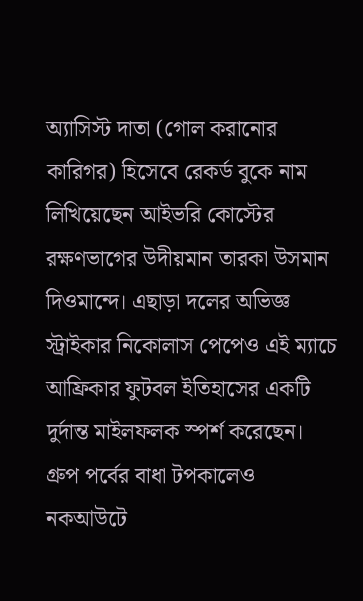অ্যাসিস্ট দাতা (গোল করানোর কারিগর) হিসেবে রেকর্ড বুকে নাম লিখিয়েছেন আইভরি কোস্টের রক্ষণভাগের উদীয়মান তারকা উসমান দিওমান্দে। এছাড়া দলের অভিজ্ঞ স্ট্রাইকার নিকোলাস পেপেও এই ম্যাচে আফ্রিকার ফুটবল ইতিহাসের একটি দুর্দান্ত মাইলফলক স্পর্শ করেছেন।
গ্রুপ পর্বের বাধা টপকালেও নকআউটে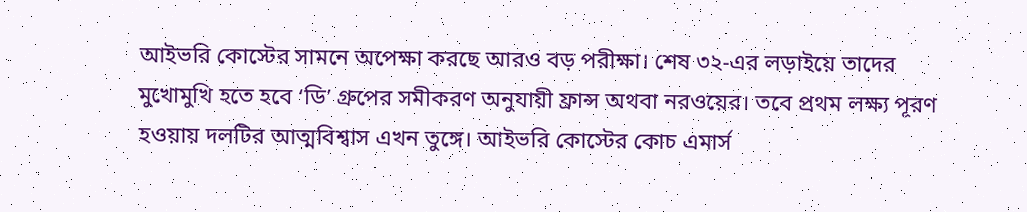আইভরি কোস্টের সামনে অপেক্ষা করছে আরও বড় পরীক্ষা। শেষ ৩২-এর লড়াইয়ে তাদের মুখোমুখি হতে হবে ‘ডি’ গ্রুপের সমীকরণ অনুযায়ী ফ্রান্স অথবা নরওয়ের। তবে প্রথম লক্ষ্য পূরণ হওয়ায় দলটির আত্মবিশ্বাস এখন তুঙ্গে। আইভরি কোস্টের কোচ এমার্স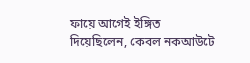ফায়ে আগেই ইঙ্গিত দিয়েছিলেন, কেবল নকআউটে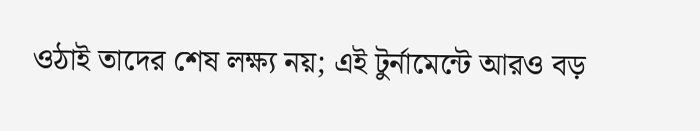ওঠাই তাদের শেষ লক্ষ্য নয়; এই টুর্নামেন্টে আরও বড়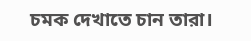চমক দেখাতে চান তারা।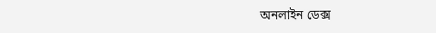অনলাইন ডেক্স